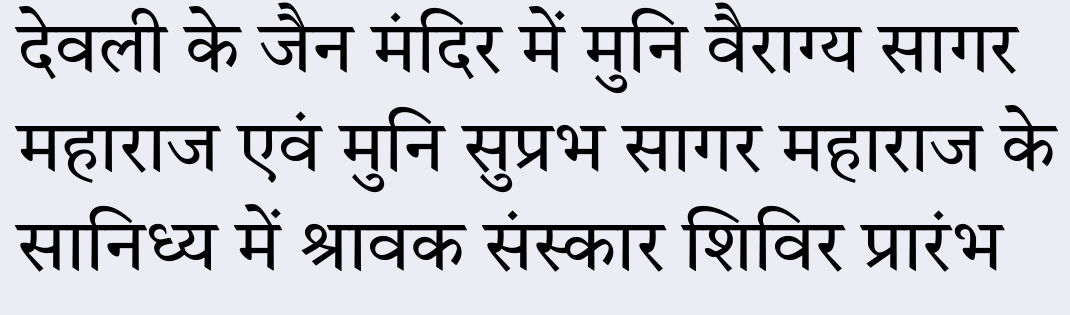देवली के जैन मंदिर में मुनि वैराग्य सागर महाराज एवं मुनि सुप्रभ सागर महाराज के सानिध्य में श्रावक संस्कार शिविर प्रारंभ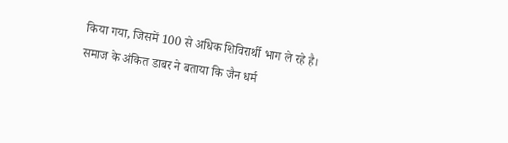किया गया, जिसमें 100 से अधिक शिविरार्थी भाग ले रहे है।
समाज के अंकित डाबर ने बताया कि जैन धर्म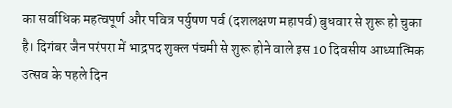का सर्वाधिक महत्वपूर्ण और पवित्र पर्युषण पर्व (दशलक्षण महापर्व) बुधवार से शुरू हो चुका है। दिगंबर जैन परंपरा में भाद्रपद शुक्ल पंचमी से शुरू होने वाले इस 10 दिवसीय आध्यात्मिक उत्सव के पहले दिन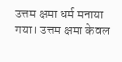उत्तम क्षमा धर्म मनाया गया। उत्तम क्षमा केवल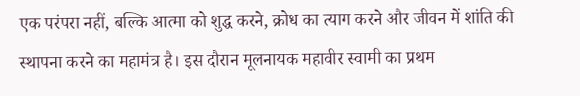एक परंपरा नहीं, बल्कि आत्मा को शुद्ध करने, क्रोध का त्याग करने और जीवन में शांति की स्थापना करने का महामंत्र है। इस दौरान मूलनायक महावीर स्वामी का प्रथम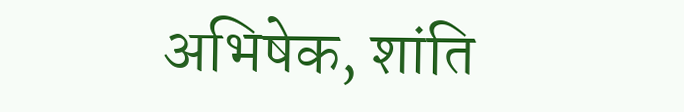अभिषेक, शांति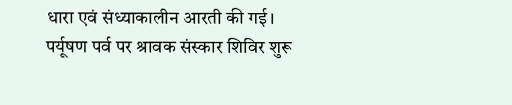धारा एवं संध्याकालीन आरती की गई।
पर्यूषण पर्व पर श्रावक संस्कार शिविर शुरू